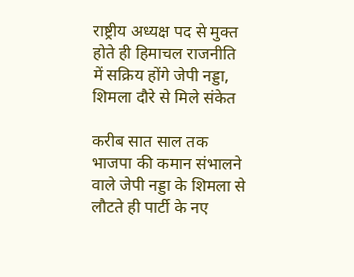राष्ट्रीय अध्यक्ष पद से मुक्त होते ही हिमाचल राजनीति में सक्रिय होंगे जेपी नड्डा, शिमला दौरे से मिले संकेत

करीब सात साल तक भाजपा की कमान संभालने वाले जेपी नड्डा के शिमला से लौटते ही पार्टी के नए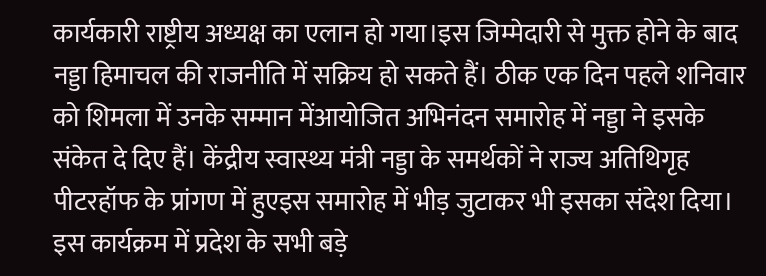कार्यकारी राष्ट्रीय अध्यक्ष का एलान हो गया।इस जिम्मेदारी से मुक्त होने के बाद नड्डा हिमाचल की राजनीति में सक्रिय हो सकते हैं। ठीक एक दिन पहले शनिवार को शिमला में उनके सम्मान मेंआयोजित अभिनंदन समारोह में नड्डा ने इसके संकेत दे दिए हैं। केंद्रीय स्वास्थ्य मंत्री नड्डा के समर्थकों ने राज्य अतिथिगृह पीटरहॉफ के प्रांगण में हुएइस समारोह में भीड़ जुटाकर भी इसका संदेश दिया। इस कार्यक्रम में प्रदेश के सभी बड़े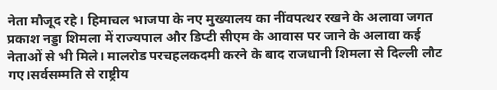नेता मौजूद रहे। हिमाचल भाजपा के नए मुख्यालय का नींवपत्थर रखने के अलावा जगत प्रकाश नड्डा शिमला में राज्यपाल और डिप्टी सीएम के आवास पर जाने के अलावा कई नेताओं से भी मिले। मालरोड परचहलकदमी करने के बाद राजधानी शिमला से दिल्ली लौट गए।सर्वसम्मति से राष्ट्रीय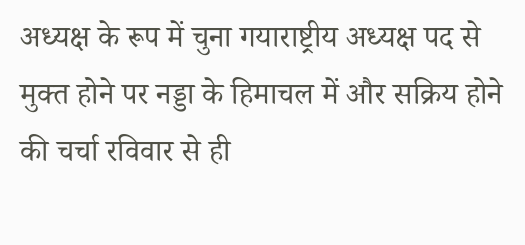अध्यक्ष के रूप में चुना गयाराष्ट्रीय अध्यक्ष पद से मुक्त होने पर नड्डा के हिमाचल में और सक्रिय होने की चर्चा रविवार से ही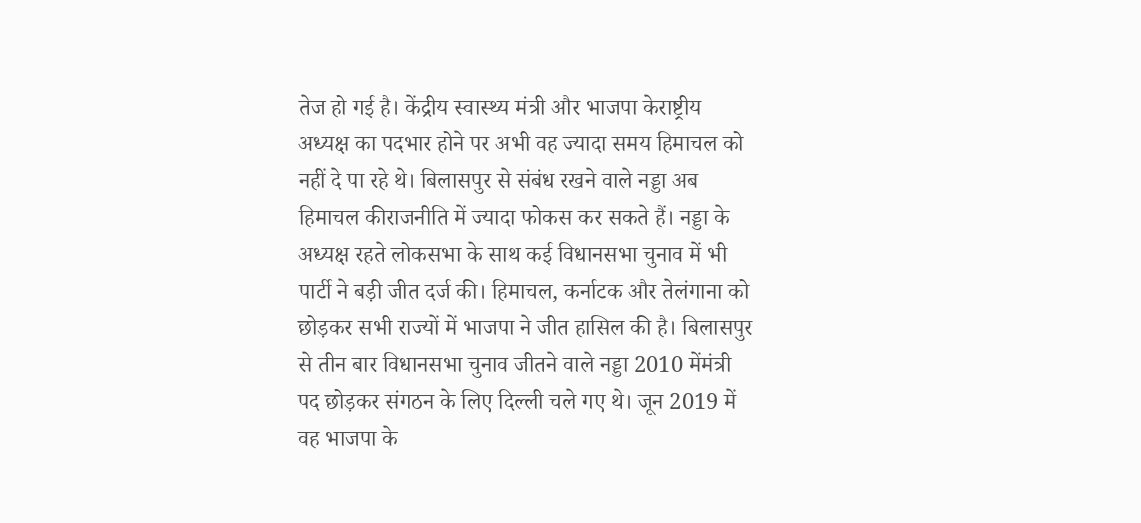तेज हो गई है। केंद्रीय स्वास्थ्य मंत्री और भाजपा केराष्ट्रीय अध्यक्ष का पदभार होने पर अभी वह ज्यादा समय हिमाचल को नहीं दे पा रहे थे। बिलासपुर से संबंध रखने वाले नड्डा अब हिमाचल कीराजनीति में ज्यादा फोकस कर सकते हैं। नड्डा के अध्यक्ष रहते लोकसभा के साथ कई विधानसभा चुनाव में भी पार्टी ने बड़ी जीत दर्ज की। हिमाचल, कर्नाटक और तेलंगाना को छोड़कर सभी राज्यों में भाजपा ने जीत हासिल की है। बिलासपुर से तीन बार विधानसभा चुनाव जीतने वाले नड्डा 2010 मेंमंत्री पद छोड़कर संगठन के लिए दिल्ली चले गए थे। जून 2019 में वह भाजपा के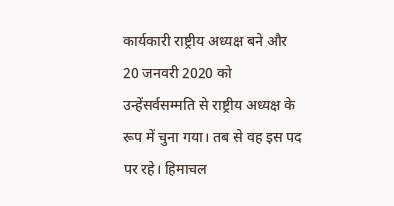कार्यकारी राष्ट्रीय अध्यक्ष बने और 20 जनवरी 2020 को उन्हेंसर्वसम्मति से राष्ट्रीय अध्यक्ष के रूप में चुना गया। तब से वह इस पद पर रहे। हिमाचल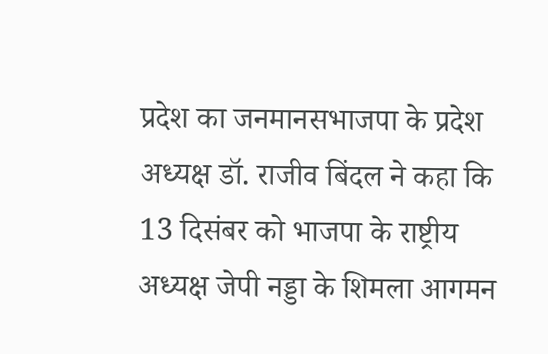प्रदेश का जनमानसभाजपा के प्रदेश अध्यक्ष डॉ. राजीव बिंदल ने कहा कि 13 दिसंबर को भाजपा के राष्ट्रीय अध्यक्ष जेपी नड्डा के शिमला आगमन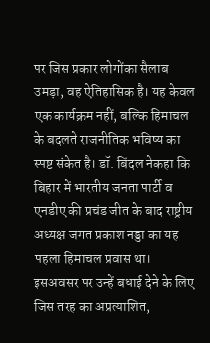पर जिस प्रकार लोगोंका सैलाब उमड़ा, वह ऐतिहासिक है। यह केवल एक कार्यक्रम नहीं, बल्कि हिमाचल के बदलते राजनीतिक भविष्य का स्पष्ट संकेत है। डॉ. बिंदल नेकहा कि बिहार में भारतीय जनता पार्टी व एनडीए की प्रचंड जीत के बाद राष्ट्रीय अध्यक्ष जगत प्रकाश नड्डा का यह पहला हिमाचल प्रवास था। इसअवसर पर उन्हें बधाई देने के लिए जिस तरह का अप्रत्याशित,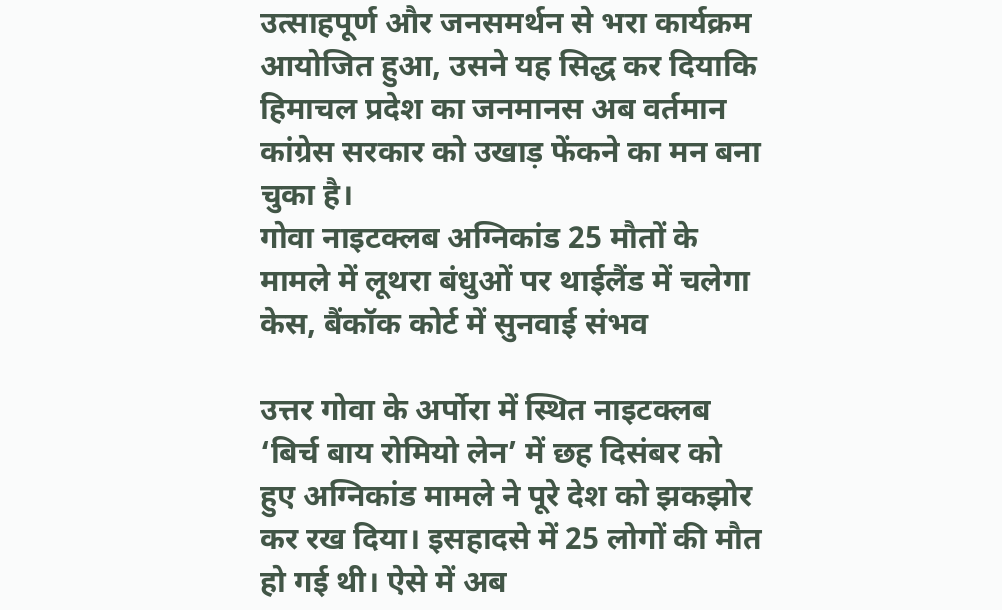उत्साहपूर्ण और जनसमर्थन से भरा कार्यक्रम आयोजित हुआ, उसने यह सिद्ध कर दियाकि हिमाचल प्रदेश का जनमानस अब वर्तमान कांग्रेस सरकार को उखाड़ फेंकने का मन बना चुका है।
गोवा नाइटक्लब अग्निकांड 25 मौतों के मामले में लूथरा बंधुओं पर थाईलैंड में चलेगा केस, बैंकॉक कोर्ट में सुनवाई संभव

उत्तर गोवा के अर्पोरा में स्थित नाइटक्लब ‘बिर्च बाय रोमियो लेन’ में छह दिसंबर को हुए अग्निकांड मामले ने पूरे देश को झकझोर कर रख दिया। इसहादसे में 25 लोगों की मौत हो गई थी। ऐसे में अब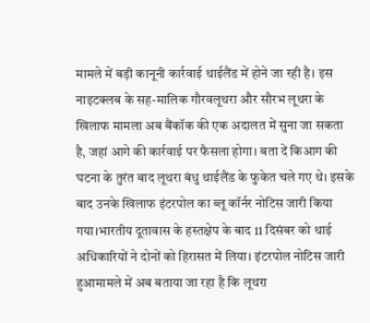मामले में बड़ी कानूनी कार्रवाई थाईलैंड में होने जा रही है। इस नाइटक्लब के सह-मालिक गौरवलूथरा और सौरभ लूथरा के खिलाफ मामला अब बैंकॉक की एक अदालत में सुना जा सकता है, जहां आगे की कार्रवाई पर फैसला होगा। बता दें किआग की घटना के तुरंत बाद लूथरा बंधु थाईलैंड के फुकेत चले गए थे। इसके बाद उनके खिलाफ इंटरपोल का ब्लू कॉर्नर नोटिस जारी किया गया।भारतीय दूतावास के हस्तक्षेप के बाद 11 दिसंबर को थाई अधिकारियों ने दोनों को हिरासत में लिया। इंटरपोल नोटिस जारी हुआमामले में अब बताया जा रहा है कि लूथरा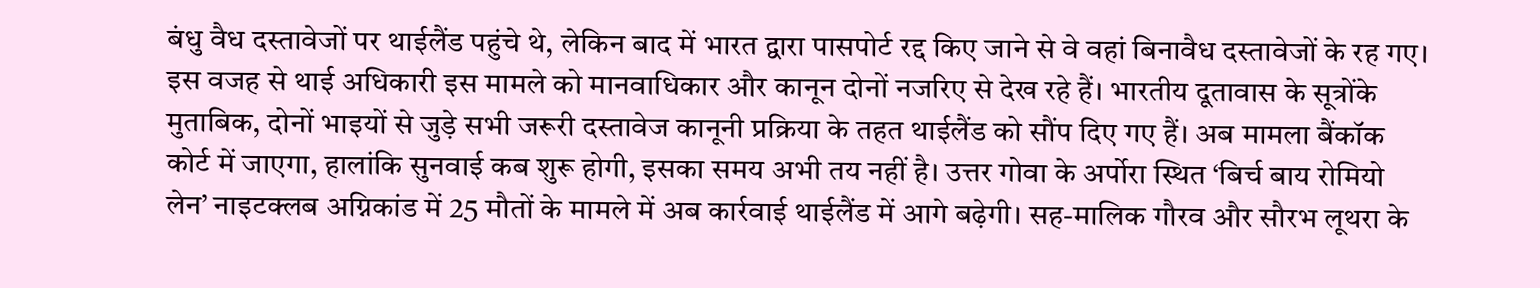बंधु वैध दस्तावेजों पर थाईलैंड पहुंचे थे, लेकिन बाद में भारत द्वारा पासपोर्ट रद्द किए जाने से वे वहां बिनावैध दस्तावेजों के रह गए। इस वजह से थाई अधिकारी इस मामले को मानवाधिकार और कानून दोनों नजरिए से देख रहे हैं। भारतीय दूतावास के सूत्रोंके मुताबिक, दोनों भाइयों से जुड़े सभी जरूरी दस्तावेज कानूनी प्रक्रिया के तहत थाईलैंड को सौंप दिए गए हैं। अब मामला बैंकॉक कोर्ट में जाएगा, हालांकि सुनवाई कब शुरू होगी, इसका समय अभी तय नहीं है। उत्तर गोवा के अर्पोरा स्थित ‘बिर्च बाय रोमियो लेन’ नाइटक्लब अग्निकांड में 25 मौतों के मामले में अब कार्रवाई थाईलैंड में आगे बढ़ेगी। सह-मालिक गौरव और सौरभ लूथरा के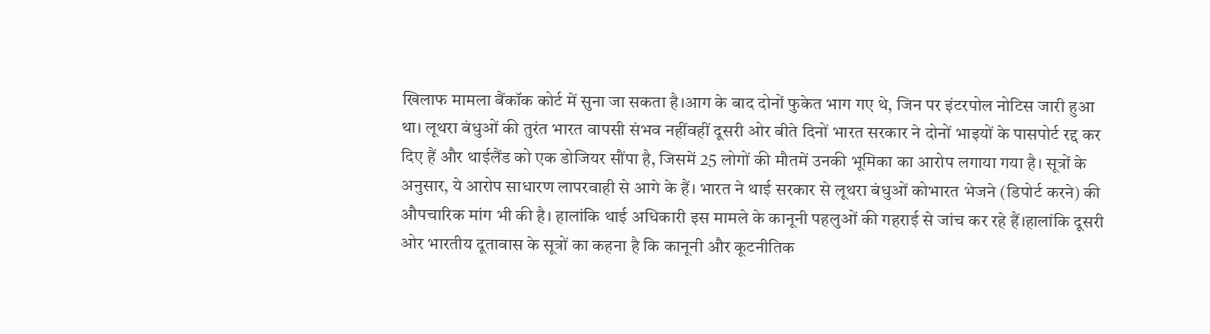खिलाफ मामला बैंकॉक कोर्ट में सुना जा सकता है।आग के बाद दोनों फुकेत भाग गए थे, जिन पर इंटरपोल नोटिस जारी हुआ था। लूथरा बंधुओं की तुरंत भारत वापसी संभव नहींवहीं दूसरी ओर बीते दिनों भारत सरकार ने दोनों भाइयों के पासपोर्ट रद्द कर दिए हैं और थाईलैंड को एक डोजियर सौंपा है, जिसमें 25 लोगों की मौतमें उनकी भूमिका का आरोप लगाया गया है। सूत्रों के अनुसार, ये आरोप साधारण लापरवाही से आगे के हैं। भारत ने थाई सरकार से लूथरा बंधुओं कोभारत भेजने (डिपोर्ट करने) की औपचारिक मांग भी की है। हालांकि थाई अधिकारी इस मामले के कानूनी पहलुओं की गहराई से जांच कर रहे हैं।हालांकि दूसरी ओर भारतीय दूतावास के सूत्रों का कहना है कि कानूनी और कूटनीतिक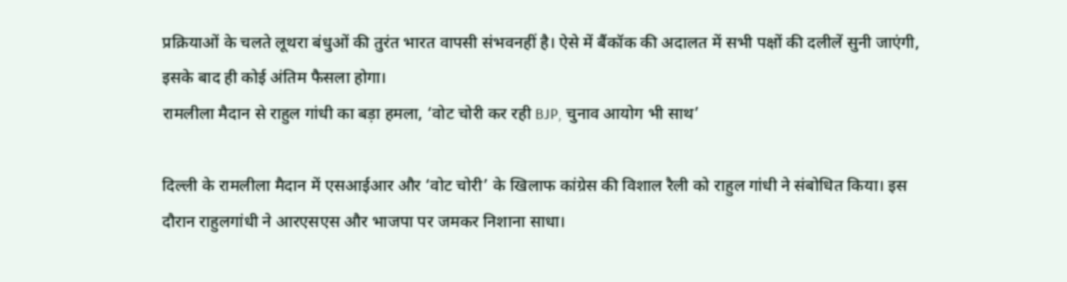प्रक्रियाओं के चलते लूथरा बंधुओं की तुरंत भारत वापसी संभवनहीं है। ऐसे में बैंकॉक की अदालत में सभी पक्षों की दलीलें सुनी जाएंगी, इसके बाद ही कोई अंतिम फैसला होगा।
रामलीला मैदान से राहुल गांधी का बड़ा हमला, ‘वोट चोरी कर रही BJP, चुनाव आयोग भी साथ’

दिल्ली के रामलीला मैदान में एसआईआर और ‘वोट चोरी’ के खिलाफ कांग्रेस की विशाल रैली को राहुल गांधी ने संबोधित किया। इस दौरान राहुलगांधी ने आरएसएस और भाजपा पर जमकर निशाना साधा।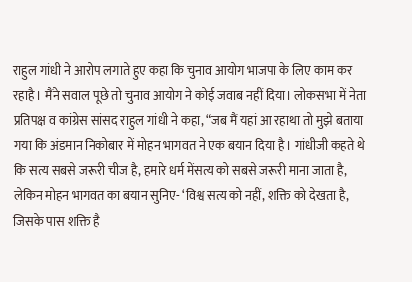राहुल गांधी ने आरोप लगाते हुए कहा कि चुनाव आयोग भाजपा के लिए काम कर रहाहै। मैंने सवाल पूछे तो चुनाव आयोग ने कोई जवाब नहीं दिया। लोकसभा में नेता प्रतिपक्ष व कांग्रेस सांसद राहुल गांधी ने कहा, “जब मैं यहां आ रहाथा तो मुझे बताया गया कि अंडमान निकोबार में मोहन भागवत ने एक बयान दिया है। गांधीजी कहते थे कि सत्य सबसे जरूरी चीज है, हमारे धर्म मेंसत्य को सबसे जरूरी माना जाता है, लेकिन मोहन भागवत का बयान सुनिए- ‘विश्व सत्य को नहीं, शक्ति को देखता है, जिसके पास शक्ति है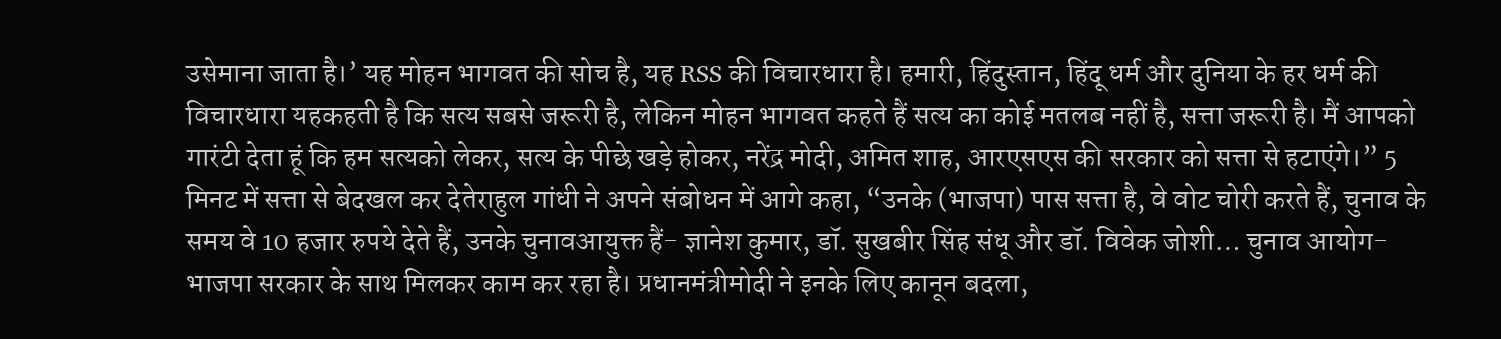उसेमाना जाता है।’ यह मोहन भागवत की सोच है, यह RSS की विचारधारा है। हमारी, हिंदुस्तान, हिंदू धर्म और दुनिया के हर धर्म की विचारधारा यहकहती है कि सत्य सबसे जरूरी है, लेकिन मोहन भागवत कहते हैं सत्य का कोई मतलब नहीं है, सत्ता जरूरी है। मैं आपको गारंटी देता हूं कि हम सत्यको लेकर, सत्य के पीछे खड़े होकर, नरेंद्र मोदी, अमित शाह, आरएसएस की सरकार को सत्ता से हटाएंगे।” 5 मिनट में सत्ता से बेदखल कर देतेराहुल गांधी ने अपने संबोधन में आगे कहा, “उनके (भाजपा) पास सत्ता है, वे वोट चोरी करते हैं, चुनाव के समय वे 10 हजार रुपये देते हैं, उनके चुनावआयुक्त हैं- ज्ञानेश कुमार, डॉ. सुखबीर सिंह संधू और डॉ. विवेक जोशी… चुनाव आयोग-भाजपा सरकार के साथ मिलकर काम कर रहा है। प्रधानमंत्रीमोदी ने इनके लिए कानून बदला,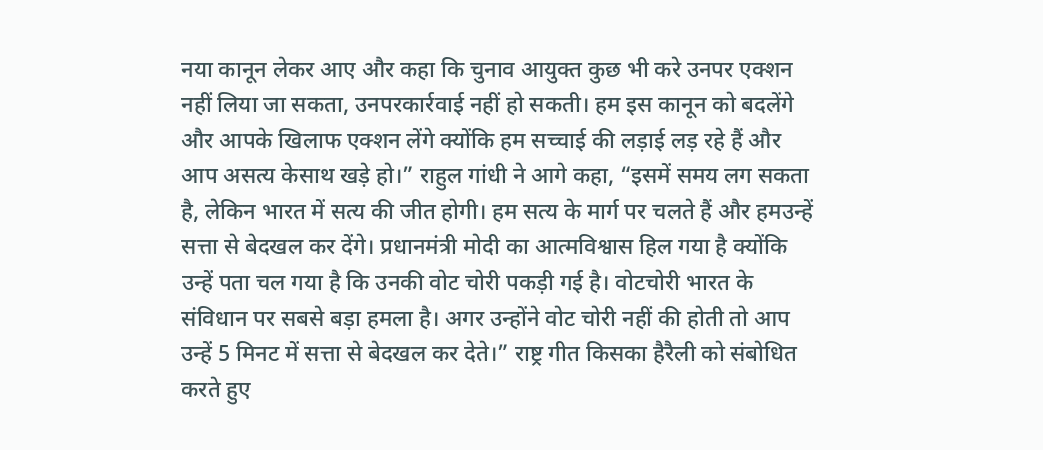नया कानून लेकर आए और कहा कि चुनाव आयुक्त कुछ भी करे उनपर एक्शन नहीं लिया जा सकता, उनपरकार्रवाई नहीं हो सकती। हम इस कानून को बदलेंगे और आपके खिलाफ एक्शन लेंगे क्योंकि हम सच्चाई की लड़ाई लड़ रहे हैं और आप असत्य केसाथ खड़े हो।” राहुल गांधी ने आगे कहा, “इसमें समय लग सकता है, लेकिन भारत में सत्य की जीत होगी। हम सत्य के मार्ग पर चलते हैं और हमउन्हें सत्ता से बेदखल कर देंगे। प्रधानमंत्री मोदी का आत्मविश्वास हिल गया है क्योंकि उन्हें पता चल गया है कि उनकी वोट चोरी पकड़ी गई है। वोटचोरी भारत के संविधान पर सबसे बड़ा हमला है। अगर उन्होंने वोट चोरी नहीं की होती तो आप उन्हें 5 मिनट में सत्ता से बेदखल कर देते।” राष्ट्र गीत किसका हैरैली को संबोधित करते हुए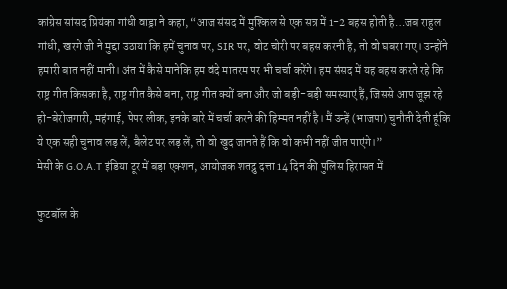कांग्रेस सांसद प्रियंका गांधी वाड्रा ने कहा, “आज संसद में मुश्किल से एक सत्र में 1-2 बहस होती है…जब राहुल गांधी, खरगे जी ने मुद्दा उठाया कि हमें चुनाव पर, SIR पर, वोट चोरी पर बहस करनी है, तो वो घबरा गए। उन्होंने हमारी बात नहीं मानी। अंत में कैसे मानेकि हम वंदे मातरम पर भी चर्चा करेंगे। हम संसद में यह बहस करते रहे कि राष्ट्र गीत किसका है, राष्ट्र गीत कैसे बना, राष्ट्र गीत क्यों बना और जो बड़ी-बड़ी समस्याएं हैं, जिससे आप जूझ रहे हो-बेरोजगारी, महंगाई, पेपर लीक, इनके बारे में चर्चा करने की हिम्मत नहीं है। मैं उन्हें (भाजपा) चुनौती देती हूंकि ये एक सही चुनाव लड़ लें, बैलेट पर लड़ लें, तो वो खुद जानते हैं कि वो कभी नहीं जीत पाएंगे।”
मेसी के G.O.A.T इंडिया टूर में बड़ा एक्शन, आयोजक शतद्रु दत्ता 14 दिन की पुलिस हिरासत में

फुटबॉल के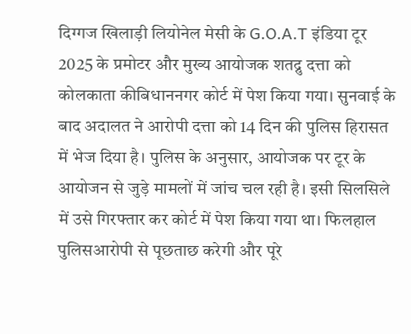दिग्गज खिलाड़ी लियोनेल मेसी के G.O.A.T इंडिया टूर 2025 के प्रमोटर और मुख्य आयोजक शतद्रु दत्ता को कोलकाता कीबिधाननगर कोर्ट में पेश किया गया। सुनवाई के बाद अदालत ने आरोपी दत्ता को 14 दिन की पुलिस हिरासत में भेज दिया है। पुलिस के अनुसार, आयोजक पर टूर के आयोजन से जुड़े मामलों में जांच चल रही है। इसी सिलसिले में उसे गिरफ्तार कर कोर्ट में पेश किया गया था। फिलहाल पुलिसआरोपी से पूछताछ करेगी और पूरे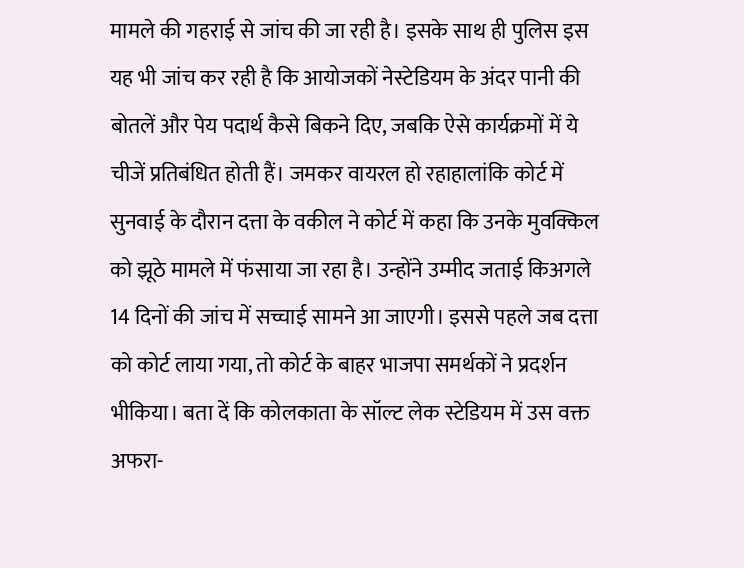मामले की गहराई से जांच की जा रही है। इसके साथ ही पुलिस इस यह भी जांच कर रही है कि आयोजकों नेस्टेडियम के अंदर पानी की बोतलें और पेय पदार्थ कैसे बिकने दिए, जबकि ऐसे कार्यक्रमों में ये चीजें प्रतिबंधित होती हैं। जमकर वायरल हो रहाहालांकि कोर्ट में सुनवाई के दौरान दत्ता के वकील ने कोर्ट में कहा कि उनके मुवक्किल को झूठे मामले में फंसाया जा रहा है। उन्होंने उम्मीद जताई किअगले 14 दिनों की जांच में सच्चाई सामने आ जाएगी। इससे पहले जब दत्ता को कोर्ट लाया गया, तो कोर्ट के बाहर भाजपा समर्थकों ने प्रदर्शन भीकिया। बता दें कि कोलकाता के सॉल्ट लेक स्टेडियम में उस वक्त अफरा-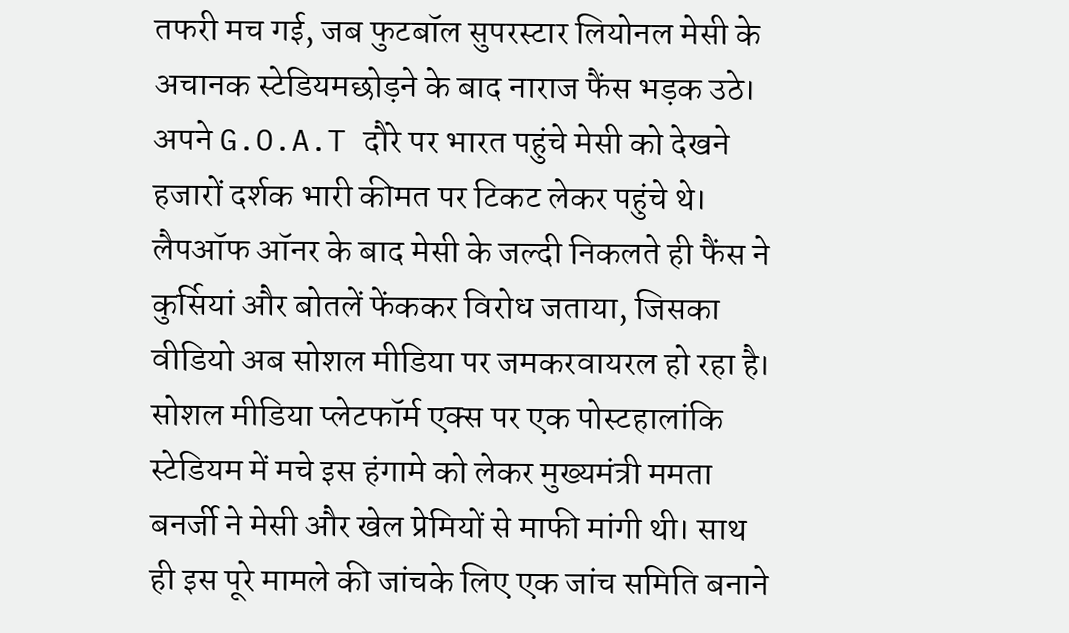तफरी मच गई, जब फुटबॉल सुपरस्टार लियोनल मेसी के अचानक स्टेडियमछोड़ने के बाद नाराज फैंस भड़क उठे। अपने G.O.A.T दौरे पर भारत पहुंचे मेसी को देखने हजारों दर्शक भारी कीमत पर टिकट लेकर पहुंचे थे। लैपऑफ ऑनर के बाद मेसी के जल्दी निकलते ही फैंस ने कुर्सियां और बोतलें फेंककर विरोध जताया, जिसका वीडियो अब सोशल मीडिया पर जमकरवायरल हो रहा है। सोशल मीडिया प्लेटफॉर्म एक्स पर एक पोस्टहालांकि स्टेडियम में मचे इस हंगामे को लेकर मुख्यमंत्री ममता बनर्जी ने मेसी और खेल प्रेमियों से माफी मांगी थी। साथ ही इस पूरे मामले की जांचके लिए एक जांच समिति बनाने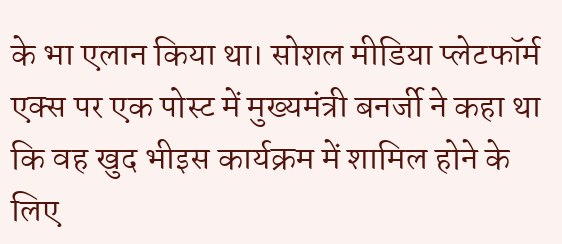के भा एलान किया था। सोशल मीडिया प्लेटफॉर्म एक्स पर एक पोस्ट में मुख्यमंत्री बनर्जी ने कहा था कि वह खुद भीइस कार्यक्रम में शामिल होने के लिए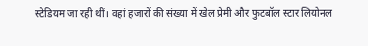स्टेडियम जा रही थीं। वहां हजारों की संख्या में खेल प्रेमी और फुटबॉल स्टार लियोनल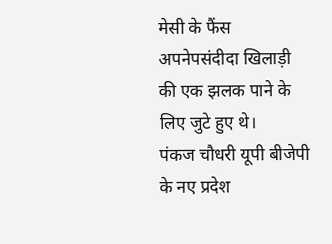मेसी के फैंस अपनेपसंदीदा खिलाड़ी की एक झलक पाने के लिए जुटे हुए थे।
पंकज चौधरी यूपी बीजेपी के नए प्रदेश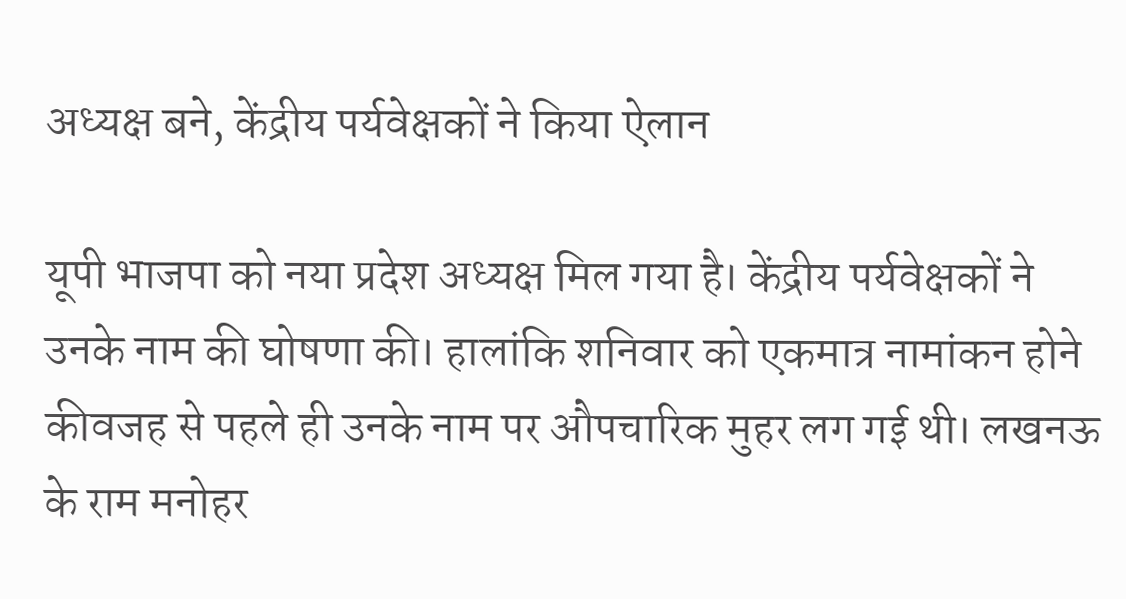अध्यक्ष बने, केंद्रीय पर्यवेक्षकों ने किया ऐलान

यूपी भाजपा को नया प्रदेश अध्यक्ष मिल गया है। केंद्रीय पर्यवेक्षकों ने उनके नाम की घोषणा की। हालांकि शनिवार को एकमात्र नामांकन होने कीवजह से पहले ही उनके नाम पर औपचारिक मुहर लग गई थी। लखनऊ के राम मनोहर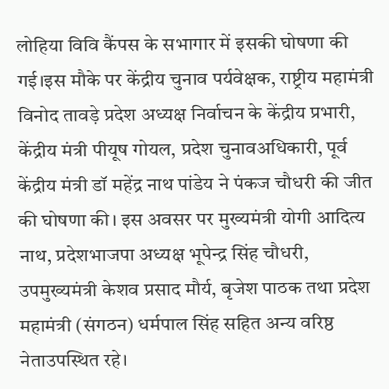लोहिया विवि कैंपस के सभागार में इसकी घोषणा की गई।इस मौके पर केंद्रीय चुनाव पर्यवेक्षक, राष्ट्रीय महामंत्री विनोद तावड़े प्रदेश अध्यक्ष निर्वाचन के केंद्रीय प्रभारी, केंद्रीय मंत्री पीयूष गोयल, प्रदेश चुनावअधिकारी, पूर्व केंद्रीय मंत्री डॉ महेंद्र नाथ पांडेय ने पंकज चौधरी की जीत की घोषणा की। इस अवसर पर मुख्यमंत्री योगी आदित्य नाथ, प्रदेशभाजपा अध्यक्ष भूपेन्द्र सिंह चौधरी, उपमुख्यमंत्री केशव प्रसाद मौर्य, बृजेश पाठक तथा प्रदेश महामंत्री (संगठन) धर्मपाल सिंह सहित अन्य वरिष्ठ नेताउपस्थित रहे।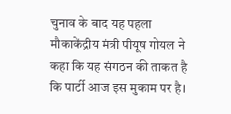चुनाव के बाद यह पहला मौकाकेंद्रीय मंत्री पीयूष गोयल ने कहा कि यह संगठन की ताकत है कि पार्टी आज इस मुकाम पर है।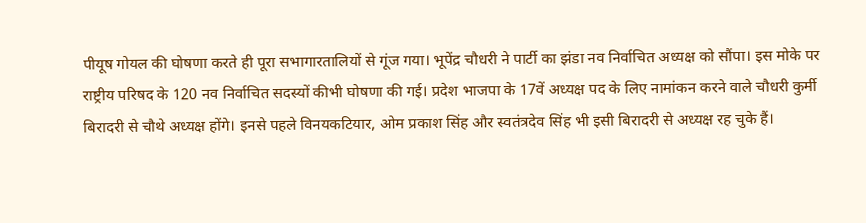पीयूष गोयल की घोषणा करते ही पूरा सभागारतालियों से गूंज गया। भूपेंद्र चौधरी ने पार्टी का झंडा नव निर्वाचित अध्यक्ष को सौंपा। इस मोके पर राष्ट्रीय परिषद के 120 नव निर्वाचित सदस्यों कीभी घोषणा की गई। प्रदेश भाजपा के 17वें अध्यक्ष पद के लिए नामांकन करने वाले चौधरी कुर्मी बिरादरी से चौथे अध्यक्ष होंगे। इनसे पहले विनयकटियार, ओम प्रकाश सिंह और स्वतंत्रदेव सिंह भी इसी बिरादरी से अध्यक्ष रह चुके हैं।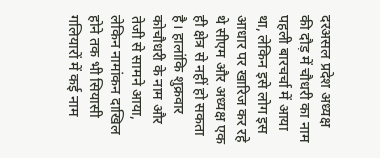दरअसल प्रदेश अध्यक्ष की दौड़ में चौधरी का नाम पहली बारचर्चा में आया था, लेकिन इसे लोग इस आधार पर खारिज कर रहे थे सीएम और अध्यक्ष एक ही क्षेत्र से नहीं हो सकता है। हालांकि शुक्रवार कोचौधरी के नाम और तेजी से सामने आया, लेकिन नामांकन दाखिल होने तक भी सियासी गलियारों में कई नाम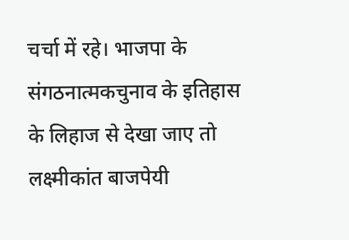चर्चा में रहे। भाजपा के संगठनात्मकचुनाव के इतिहास के लिहाज से देखा जाए तो लक्ष्मीकांत बाजपेयी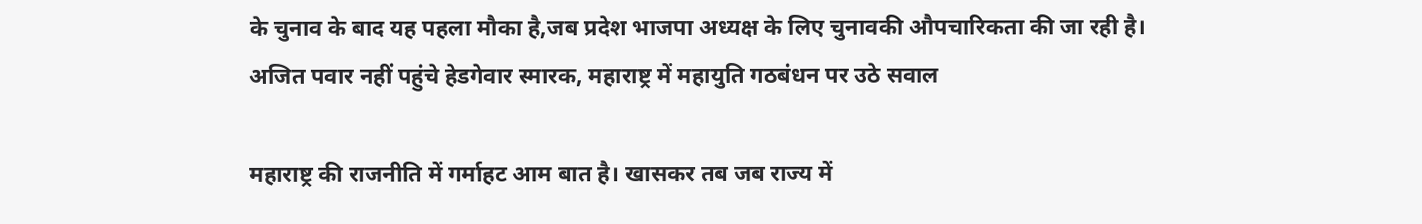के चुनाव के बाद यह पहला मौका है,जब प्रदेश भाजपा अध्यक्ष के लिए चुनावकी औपचारिकता की जा रही है।
अजित पवार नहीं पहुंचे हेडगेवार स्मारक, महाराष्ट्र में महायुति गठबंधन पर उठे सवाल

महाराष्ट्र की राजनीति में गर्माहट आम बात है। खासकर तब जब राज्य में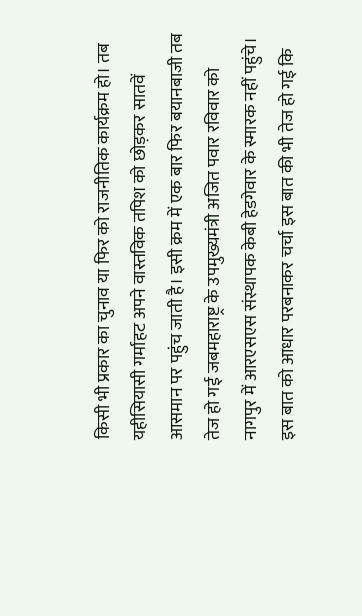किसी भी प्रकार का चुनाव या फिर को राजनीतिक कार्यक्रम हो। तब यहीसियासी गर्माहट अपने वास्तविक तपिश को छोड़कर सातवें आसमान पर पहुंच जाती है। इसी क्रम में एक बार फिर बयानबाजी तब तेज हो गई जबमहाराष्ट्र के उपमुख्यमंत्री अजित पवार रविवार को नागपुर में आरएसएस संस्थापक केबी हेडगेवार के स्मारक नहीं पहुंचे। इस बात को आधार परबनाकर चर्चा इस बात की भी तेज हो गई कि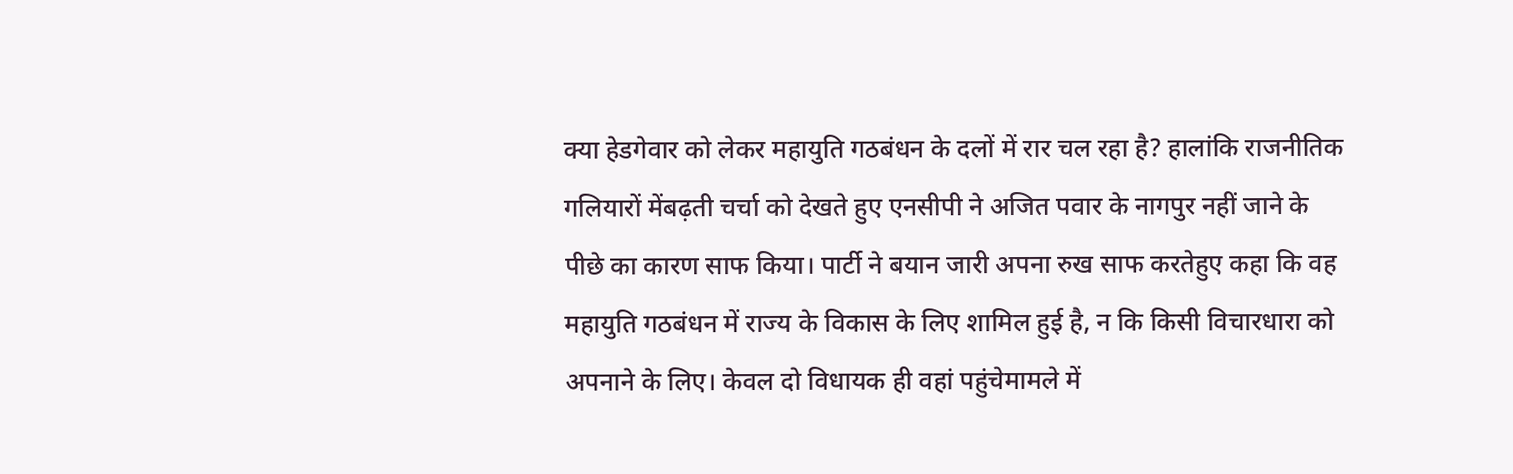क्या हेडगेवार को लेकर महायुति गठबंधन के दलों में रार चल रहा है? हालांकि राजनीतिक गलियारों मेंबढ़ती चर्चा को देखते हुए एनसीपी ने अजित पवार के नागपुर नहीं जाने के पीछे का कारण साफ किया। पार्टी ने बयान जारी अपना रुख साफ करतेहुए कहा कि वह महायुति गठबंधन में राज्य के विकास के लिए शामिल हुई है, न कि किसी विचारधारा को अपनाने के लिए। केवल दो विधायक ही वहां पहुंचेमामले में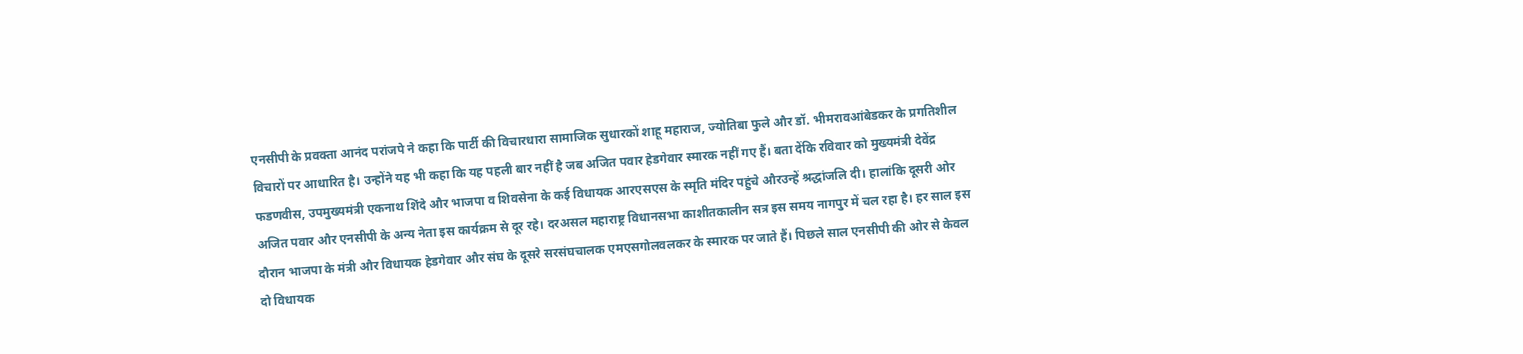एनसीपी के प्रवक्ता आनंद परांजपे ने कहा कि पार्टी की विचारधारा सामाजिक सुधारकों शाहू महाराज, ज्योतिबा फुले और डॉ. भीमरावआंबेडकर के प्रगतिशील विचारों पर आधारित है। उन्होंने यह भी कहा कि यह पहली बार नहीं है जब अजित पवार हेडगेवार स्मारक नहीं गए हैं। बता देंकि रविवार को मुख्यमंत्री देवेंद्र फडणवीस, उपमुख्यमंत्री एकनाथ शिंदे और भाजपा व शिवसेना के कई विधायक आरएसएस के स्मृति मंदिर पहुंचे औरउन्हें श्रद्धांजलि दी। हालांकि दूसरी ओर अजित पवार और एनसीपी के अन्य नेता इस कार्यक्रम से दूर रहे। दरअसल महाराष्ट्र विधानसभा काशीतकालीन सत्र इस समय नागपुर में चल रहा है। हर साल इस दौरान भाजपा के मंत्री और विधायक हेडगेवार और संघ के दूसरे सरसंघचालक एमएसगोलवलकर के स्मारक पर जाते हैं। पिछले साल एनसीपी की ओर से केवल दो विधायक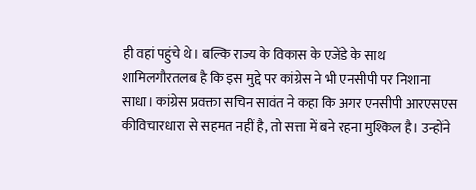ही वहां पहुंचे थे। बल्कि राज्य के विकास के एजेंडे के साथ शामिलगौरतलब है कि इस मुद्दे पर कांग्रेस ने भी एनसीपी पर निशाना साधा। कांग्रेस प्रवक्ता सचिन सावंत ने कहा कि अगर एनसीपी आरएसएस कीविचारधारा से सहमत नहीं है, तो सत्ता में बने रहना मुश्किल है। उन्होंने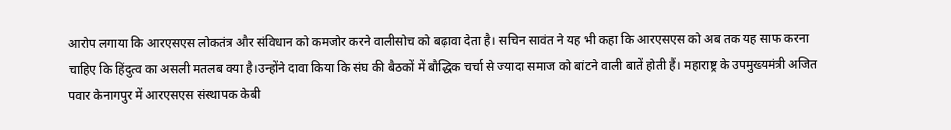आरोप लगाया कि आरएसएस लोकतंत्र और संविधान को कमजोर करने वालीसोच को बढ़ावा देता है। सचिन सावंत ने यह भी कहा कि आरएसएस को अब तक यह साफ करना चाहिए कि हिंदुत्व का असली मतलब क्या है।उन्होंने दावा किया कि संघ की बैठकों में बौद्धिक चर्चा से ज्यादा समाज को बांटने वाली बातें होती हैं। महाराष्ट्र के उपमुख्यमंत्री अजित पवार केनागपुर में आरएसएस संस्थापक केबी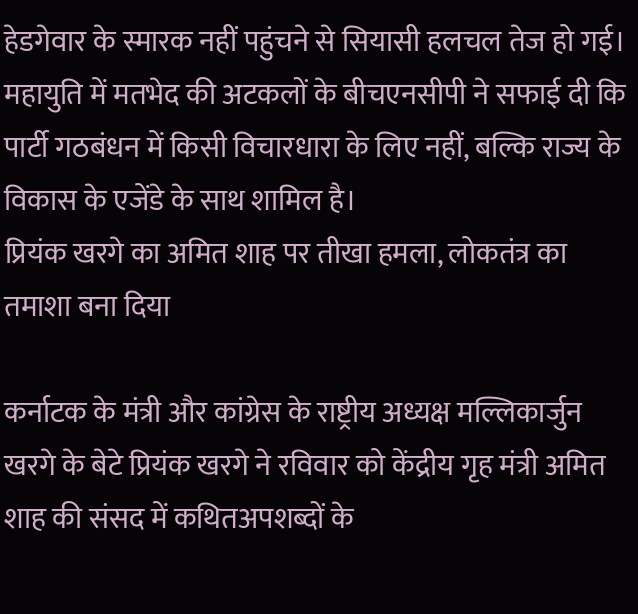हेडगेवार के स्मारक नहीं पहुंचने से सियासी हलचल तेज हो गई। महायुति में मतभेद की अटकलों के बीचएनसीपी ने सफाई दी कि पार्टी गठबंधन में किसी विचारधारा के लिए नहीं, बल्कि राज्य के विकास के एजेंडे के साथ शामिल है।
प्रियंक खरगे का अमित शाह पर तीखा हमला, लोकतंत्र का तमाशा बना दिया

कर्नाटक के मंत्री और कांग्रेस के राष्ट्रीय अध्यक्ष मल्लिकार्जुन खरगे के बेटे प्रियंक खरगे ने रविवार को केंद्रीय गृह मंत्री अमित शाह की संसद में कथितअपशब्दों के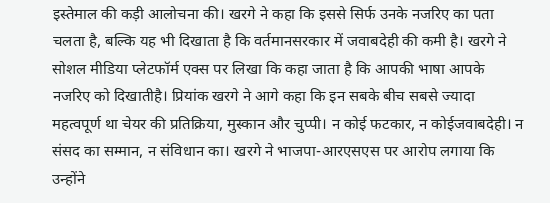इस्तेमाल की कड़ी आलोचना की। खरगे ने कहा कि इससे सिर्फ उनके नजरिए का पता चलता है, बल्कि यह भी दिखाता है कि वर्तमानसरकार में जवाबदेही की कमी है। खरगे ने सोशल मीडिया प्लेटफॉर्म एक्स पर लिखा कि कहा जाता है कि आपकी भाषा आपके नजरिए को दिखातीहै। प्रियांक खरगे ने आगे कहा कि इन सबके बीच सबसे ज्यादा महत्वपूर्ण था चेयर की प्रतिक्रिया, मुस्कान और चुप्पी। न कोई फटकार, न कोईजवाबदेही। न संसद का सम्मान, न संविधान का। खरगे ने भाजपा-आरएसएस पर आरोप लगाया कि उन्होंने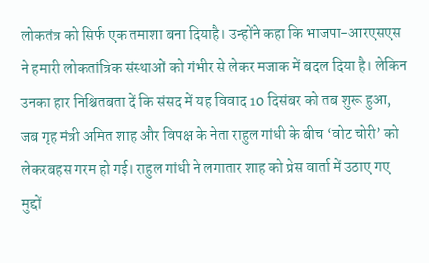लोकतंत्र को सिर्फ एक तमाशा बना दियाहै। उन्होंने कहा कि भाजपा-आरएसएस ने हमारी लोकतांत्रिक संस्थाओं को गंभीर से लेकर मजाक में बदल दिया है। लेकिन उनका हार निश्चितबता दें कि संसद में यह विवाद 10 दिसंबर को तब शुरू हुआ, जब गृह मंत्री अमित शाह और विपक्ष के नेता राहुल गांधी के बीच ‘वोट चोरी’ को लेकरबहस गरम हो गई। राहुल गांधी ने लगातार शाह को प्रेस वार्ता में उठाए गए मुद्दों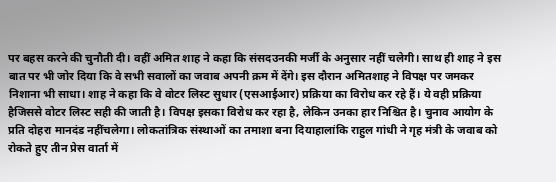पर बहस करने की चुनौती दी। वहीं अमित शाह ने कहा कि संसदउनकी मर्जी के अनुसार नहीं चलेगी। साथ ही शाह ने इस बात पर भी जोर दिया कि वे सभी सवालों का जवाब अपनी क्रम में देंगे। इस दौरान अमितशाह ने विपक्ष पर जमकर निशाना भी साधा। शाह ने कहा कि वे वोटर लिस्ट सुधार (एसआईआर) प्रक्रिया का विरोध कर रहे हैं। ये वही प्रक्रिया हैजिससे वोटर लिस्ट सही की जाती है। विपक्ष इसका विरोध कर रहा है, लेकिन उनका हार निश्चित है। चुनाव आयोग के प्रति दोहरा मानदंड नहींचलेगा। लोकतांत्रिक संस्थाओं का तमाशा बना दियाहालांकि राहुल गांधी ने गृह मंत्री के जवाब को रोकते हुए तीन प्रेस वार्ता में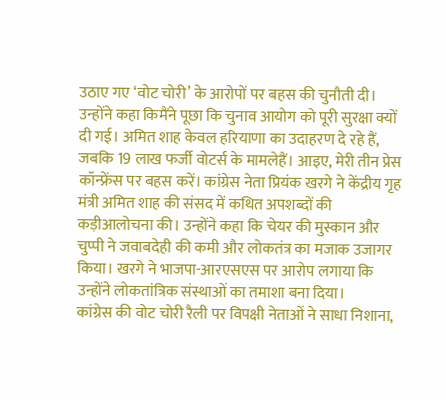उठाए गए ‘वोट चोरी’ के आरोपों पर बहस की चुनौती दी। उन्होंने कहा किमैंने पूछा कि चुनाव आयोग को पूरी सुरक्षा क्यों दी गई। अमित शाह केवल हरियाणा का उदाहरण दे रहे हैं, जबकि 19 लाख फर्जी वोटर्स के मामलेहैं। आइए, मेरी तीन प्रेस कॉन्फ्रेंस पर बहस करें। कांग्रेस नेता प्रियंक खरगे ने केंद्रीय गृह मंत्री अमित शाह की संसद में कथित अपशब्दों की कड़ीआलोचना की। उन्होंने कहा कि चेयर की मुस्कान और चुप्पी ने जवाबदेही की कमी और लोकतंत्र का मजाक उजागर किया। खरगे ने भाजपा-आरएसएस पर आरोप लगाया कि उन्होंने लोकतांत्रिक संस्थाओं का तमाशा बना दिया।
कांग्रेस की वोट चोरी रैली पर विपक्षी नेताओं ने साधा निशाना,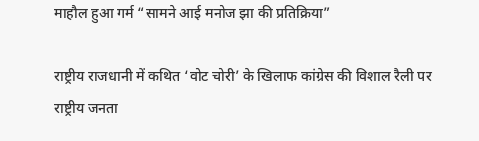माहौल हुआ गर्म “सामने आई मनोज झा की प्रतिक्रिया”

राष्ट्रीय राजधानी में कथित ‘वोट चोरी’ के खिलाफ कांग्रेस की विशाल रैली पर राष्ट्रीय जनता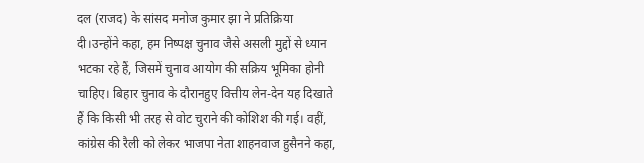दल (राजद) के सांसद मनोज कुमार झा ने प्रतिक्रिया दी।उन्होंने कहा, हम निष्पक्ष चुनाव जैसे असली मुद्दों से ध्यान भटका रहे हैं, जिसमें चुनाव आयोग की सक्रिय भूमिका होनी चाहिए। बिहार चुनाव के दौरानहुए वित्तीय लेन-देन यह दिखाते हैं कि किसी भी तरह से वोट चुराने की कोशिश की गई। वहीं, कांग्रेस की रैली को लेकर भाजपा नेता शाहनवाज हुसैनने कहा,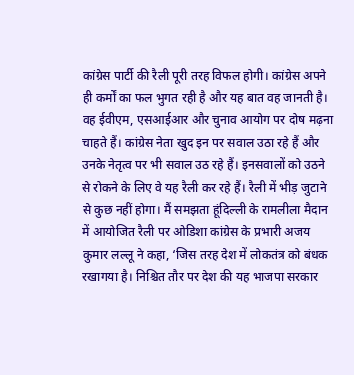कांग्रेस पार्टी की रैली पूरी तरह विफल होगी। कांग्रेस अपने ही कर्मों का फल भुगत रही है और यह बात वह जानती है। वह ईवीएम, एसआईआर और चुनाव आयोग पर दोष मढ़ना चाहते हैं। कांग्रेस नेता खुद इन पर सवाल उठा रहे हैं और उनके नेतृत्व पर भी सवाल उठ रहे हैं। इनसवालों को उठने से रोकने के लिए वे यह रैली कर रहे हैं। रैली में भीड़ जुटाने से कुछ नहीं होगा। मैं समझता हूंदिल्ली के रामलीला मैदान में आयोजित रैली पर ओडिशा कांग्रेस के प्रभारी अजय कुमार लल्लू ने कहा, ‘जिस तरह देश में लोकतंत्र को बंधक रखागया है। निश्चित तौर पर देश की यह भाजपा सरकार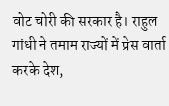वोट चोरी की सरकार है। राहुल गांधी ने तमाम राज्यों में प्रेस वार्ता करके देश,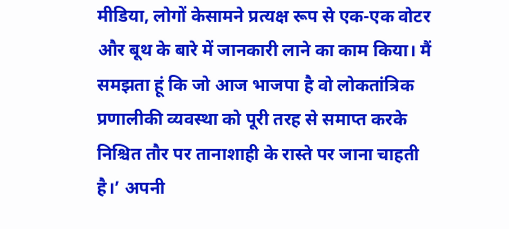मीडिया, लोगों केसामने प्रत्यक्ष रूप से एक-एक वोटर और बूथ के बारे में जानकारी लाने का काम किया। मैं समझता हूं कि जो आज भाजपा है वो लोकतांत्रिक प्रणालीकी व्यवस्था को पूरी तरह से समाप्त करके निश्चित तौर पर तानाशाही के रास्ते पर जाना चाहती है।’ अपनी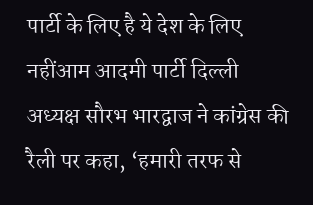पार्टी के लिए है ये देश के लिए नहींआम आदमी पार्टी दिल्ली अध्यक्ष सौरभ भारद्वाज ने कांग्रेस की रैली पर कहा, ‘हमारी तरफ से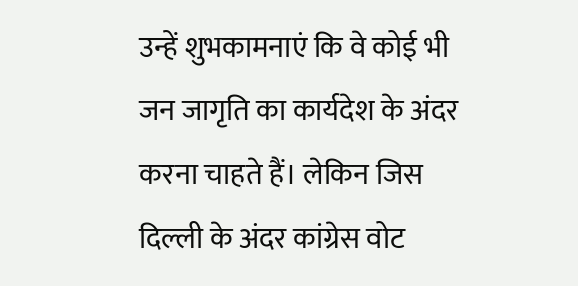उन्हें शुभकामनाएं कि वे कोई भी जन जागृति का कार्यदेश के अंदर करना चाहते हैं। लेकिन जिस दिल्ली के अंदर कांग्रेस वोट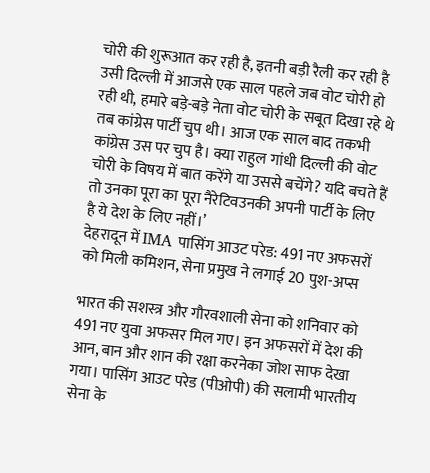चोरी की शुरूआत कर रही है, इतनी बड़ी रैली कर रही है उसी दिल्ली में आजसे एक साल पहले जब वोट चोरी हो रही थी, हमारे बड़े-बड़े नेता वोट चोरी के सबूत दिखा रहे थे तब कांग्रेस पार्टी चुप थी। आज एक साल बाद तकभी कांग्रेस उस पर चुप है। क्या राहुल गांधी दिल्ली की वोट चोरी के विषय में बात करेंगे या उससे बचेंगे? यदि बचते हैं तो उनका पूरा का पूरा नैरेटिवउनकी अपनी पार्टी के लिए है ये देश के लिए नहीं।’
देहरादून में IMA पासिंग आउट परेड: 491 नए अफसरों को मिली कमिशन, सेना प्रमुख ने लगाई 20 पुश-अप्स

भारत की सशस्त्र और गौरवशाली सेना को शनिवार को 491 नए युवा अफसर मिल गए। इन अफसरों में देश की आन, बान और शान की रक्षा करनेका जोश साफ देखा गया। पासिंग आउट परेड (पीओपी) की सलामी भारतीय सेना के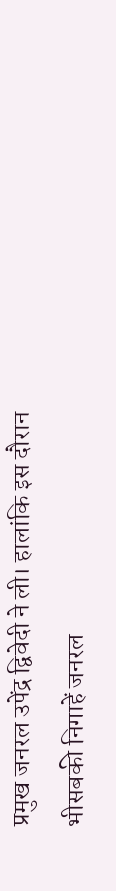प्रमुख जनरल उपेंद्र द्विवेदी ने ली। हालांकि इस दौरान भीसबकी निगाहें जनरल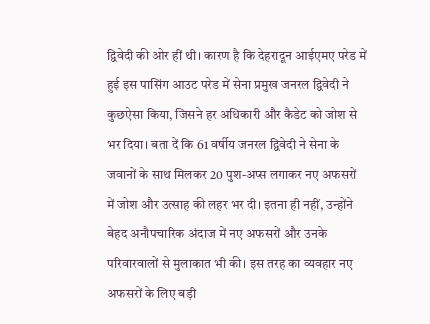द्विवेदी की ओर हीं थी। कारण है कि देहरादून आईएमए परेड में हुई इस पासिंग आउट परेड में सेना प्रमुख जनरल द्विवेदी ने कुछऐसा किया, जिसने हर अधिकारी और कैडेट को जोश से भर दिया। बता दें कि 61 वर्षीय जनरल द्विवेदी ने सेना के जवानों के साथ मिलकर 20 पुश-अप्स लगाकर नए अफसरों में जोश और उत्साह की लहर भर दी। इतना ही नहीं, उन्होंने बेहद अनौपचारिक अंदाज में नए अफसरों और उनके परिवारवालों से मुलाकात भी की। इस तरह का व्यवहार नए अफसरों के लिए बड़ी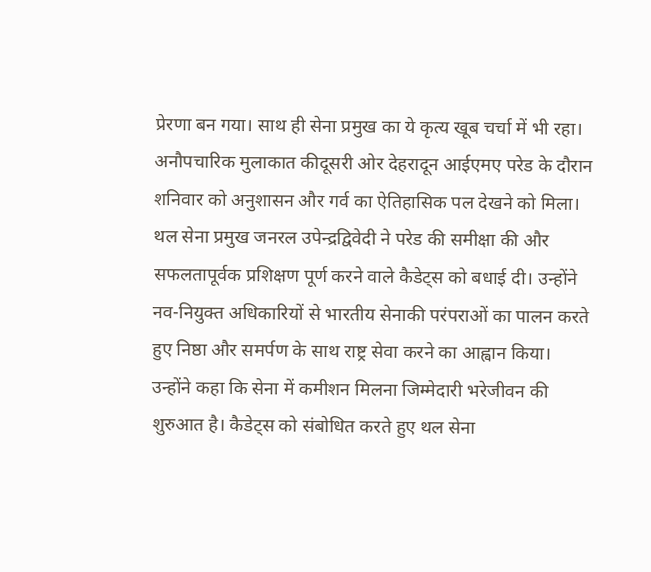प्रेरणा बन गया। साथ ही सेना प्रमुख का ये कृत्य खूब चर्चा में भी रहा। अनौपचारिक मुलाकात कीदूसरी ओर देहरादून आईएमए परेड के दौरान शनिवार को अनुशासन और गर्व का ऐतिहासिक पल देखने को मिला। थल सेना प्रमुख जनरल उपेन्द्रद्विवेदी ने परेड की समीक्षा की और सफलतापूर्वक प्रशिक्षण पूर्ण करने वाले कैडेट्स को बधाई दी। उन्होंने नव-नियुक्त अधिकारियों से भारतीय सेनाकी परंपराओं का पालन करते हुए निष्ठा और समर्पण के साथ राष्ट्र सेवा करने का आह्वान किया। उन्होंने कहा कि सेना में कमीशन मिलना जिम्मेदारी भरेजीवन की शुरुआत है। कैडेट्स को संबोधित करते हुए थल सेना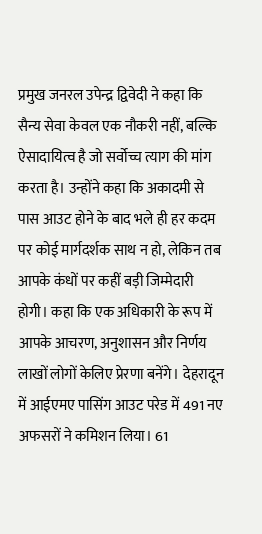प्रमुख जनरल उपेन्द्र द्विवेदी ने कहा कि सैन्य सेवा केवल एक नौकरी नहीं, बल्कि ऐसादायित्व है जो सर्वोच्च त्याग की मांग करता है। उन्होंने कहा कि अकादमी से पास आउट होने के बाद भले ही हर कदम पर कोई मार्गदर्शक साथ न हो, लेकिन तब आपके कंधों पर कहीं बड़ी जिम्मेदारी होगी। कहा कि एक अधिकारी के रूप में आपके आचरण, अनुशासन और निर्णय लाखों लोगों केलिए प्रेरणा बनेंगे। देहरादून में आईएमए पासिंग आउट परेड में 491 नए अफसरों ने कमिशन लिया। 61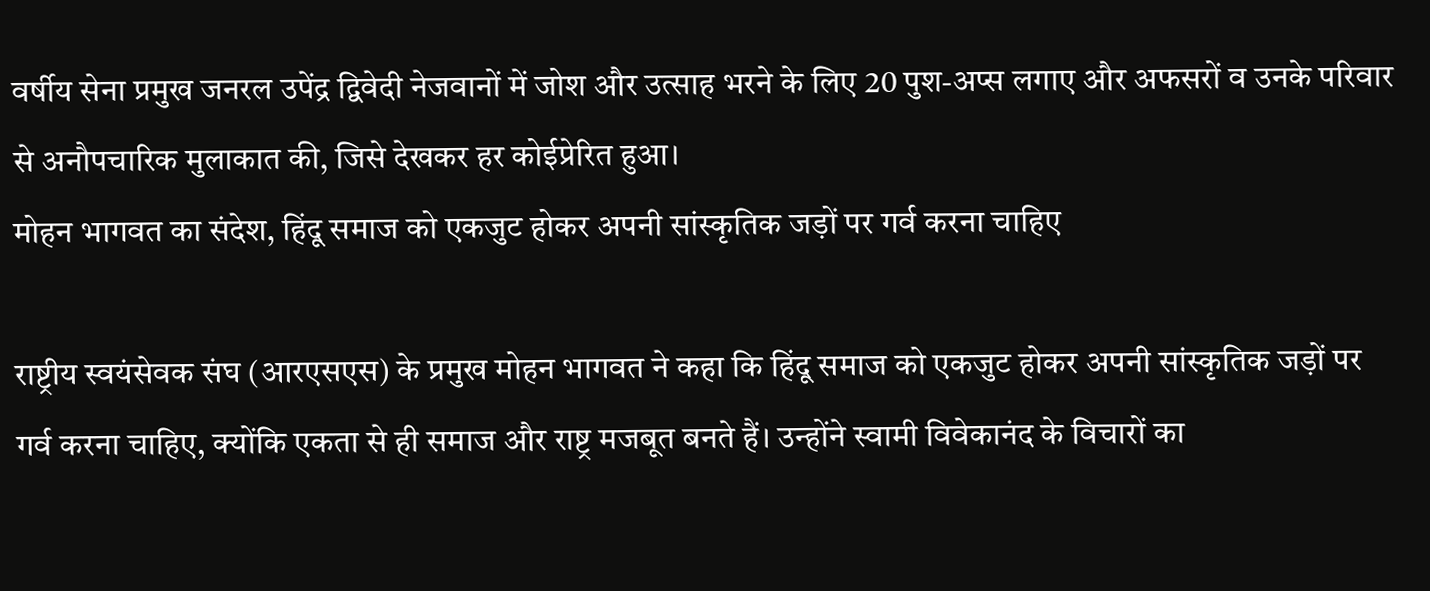वर्षीय सेना प्रमुख जनरल उपेंद्र द्विवेदी नेजवानों में जोश और उत्साह भरने के लिए 20 पुश-अप्स लगाए और अफसरों व उनके परिवार से अनौपचारिक मुलाकात की, जिसे देखकर हर कोईप्रेरित हुआ।
मोहन भागवत का संदेश, हिंदू समाज को एकजुट होकर अपनी सांस्कृतिक जड़ों पर गर्व करना चाहिए

राष्ट्रीय स्वयंसेवक संघ (आरएसएस) के प्रमुख मोहन भागवत ने कहा कि हिंदू समाज को एकजुट होकर अपनी सांस्कृतिक जड़ों पर गर्व करना चाहिए, क्योंकि एकता से ही समाज और राष्ट्र मजबूत बनते हैं। उन्होंने स्वामी विवेकानंद के विचारों का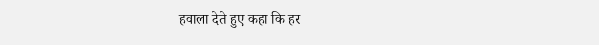हवाला देते हुए कहा कि हर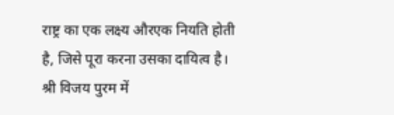राष्ट्र का एक लक्ष्य औरएक नियति होती है, जिसे पूरा करना उसका दायित्व है। श्री विजय पुरम में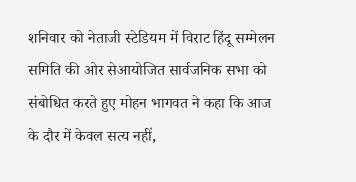शनिवार को नेताजी स्टेडियम में विराट हिंदू सम्मेलन समिति की ओर सेआयोजित सार्वजनिक सभा को संबोधित करते हुए मोहन भागवत ने कहा कि आज के दौर में केवल सत्य नहीं,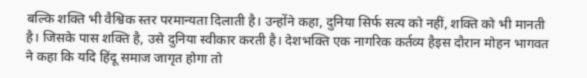बल्कि शक्ति भी वैश्विक स्तर परमान्यता दिलाती है। उन्होंने कहा, दुनिया सिर्फ सत्य को नहीं, शक्ति को भी मानती है। जिसके पास शक्ति है, उसे दुनिया स्वीकार करती है। देशभक्ति एक नागरिक कर्तव्य हैइस दौरान मोहन भागवत ने कहा कि यदि हिंदू समाज जागृत होगा तो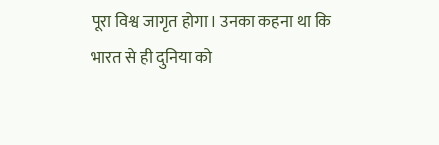पूरा विश्व जागृत होगा। उनका कहना था कि भारत से ही दुनिया को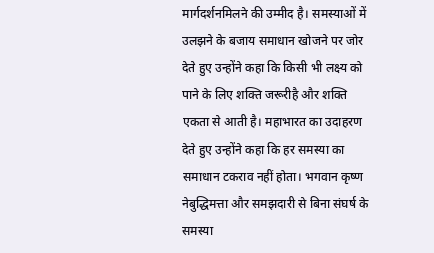मार्गदर्शनमिलने की उम्मीद है। समस्याओं में उलझने के बजाय समाधान खोजने पर जोर देते हुए उन्होंने कहा कि किसी भी लक्ष्य को पाने के लिए शक्ति जरूरीहै और शक्ति एकता से आती है। महाभारत का उदाहरण देते हुए उन्होंने कहा कि हर समस्या का समाधान टकराव नहीं होता। भगवान कृष्ण नेबुद्धिमत्ता और समझदारी से बिना संघर्ष के समस्या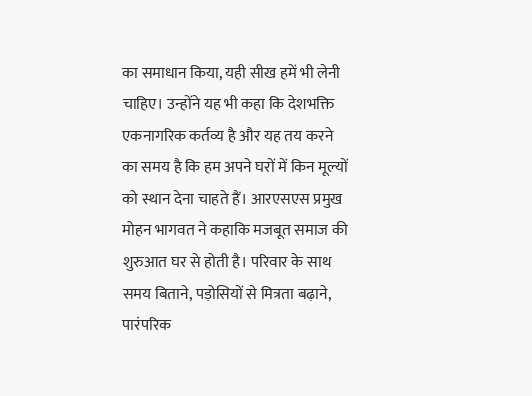का समाधान किया, यही सीख हमें भी लेनी चाहिए। उन्होंने यह भी कहा कि देशभक्ति एकनागरिक कर्तव्य है और यह तय करने का समय है कि हम अपने घरों में किन मूल्यों को स्थान देना चाहते हैं। आरएसएस प्रमुख मोहन भागवत ने कहाकि मजबूत समाज की शुरुआत घर से होती है। परिवार के साथ समय बिताने, पड़ोसियों से मित्रता बढ़ाने, पारंपरिक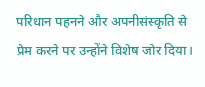परिधान पहनने और अपनीसंस्कृति से प्रेम करने पर उन्होंने विशेष जोर दिया।